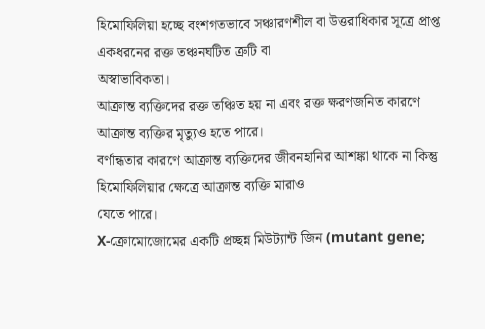হিমোফিলিয়া হচ্ছে বংশগতভাবে সঞ্চারণশীল বা উত্তরাধিকার সূত্রে প্রাপ্ত একধরনের রক্ত তঞ্চনঘটিত ত্রুটি বা
অস্বাভাবিকতা।
আক্রান্ত ব্যক্তিদের রক্ত তঞ্চিত হয় না এবং রক্ত ক্ষরণজনিত কারণে আক্রান্ত ব্যক্তির মৃত্যুও হতে পারে।
বর্ণান্ধতার কারণে আক্রান্ত ব্যক্তিদের জীবনহানির আশঙ্কা থাকে না কিন্তু হিমোফিলিয়ার ক্ষেত্রে আক্রান্ত ব্যক্তি মারাও
যেতে পারে।
X-ক্রোমোজোমের একটি প্রচ্ছন্ন মিউট্যান্ট জিন (mutant gene;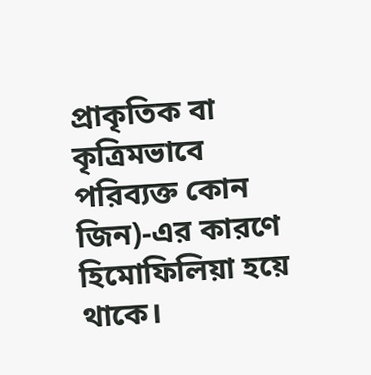প্রাকৃতিক বা কৃত্রিমভাবে পরিব্যক্ত কোন
জিন)-এর কারণে হিমোফিলিয়া হয়ে থাকে।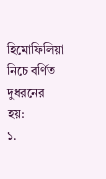হিমোফিলিয়া নিচে বর্ণিত দুধরনের হয়:
১.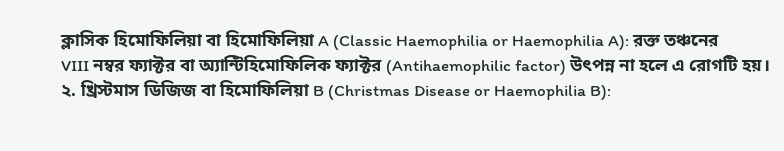ক্লাসিক হিমোফিলিয়া বা হিমোফিলিয়া A (Classic Haemophilia or Haemophilia A): রক্ত তঞ্চনের
VIII নম্বর ফ্যাক্টর বা অ্যান্টিহিমোফিলিক ফ্যাক্টর (Antihaemophilic factor) উৎপন্ন না হলে এ রোগটি হয়।
২. খ্রিস্টমাস ডিজিজ বা হিমোফিলিয়া B (Christmas Disease or Haemophilia B):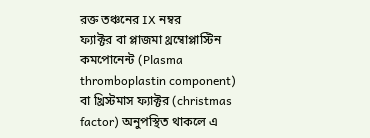রক্ত তঞ্চনের IX নম্বর
ফ্যাক্টর বা প্লাজমা থ্রম্বোপ্লাস্টিন কমপোনেন্ট (Plasma thromboplastin component) বা খ্রিস্টমাস ফ্যাক্টর (christmas
factor) অনুপস্থিত থাকলে এ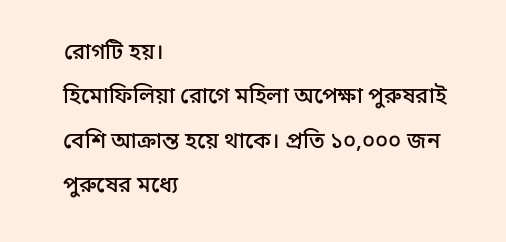রোগটি হয়।
হিমোফিলিয়া রোগে মহিলা অপেক্ষা পুরুষরাই বেশি আক্রান্ত হয়ে থাকে। প্রতি ১০,০০০ জন পুরুষের মধ্যে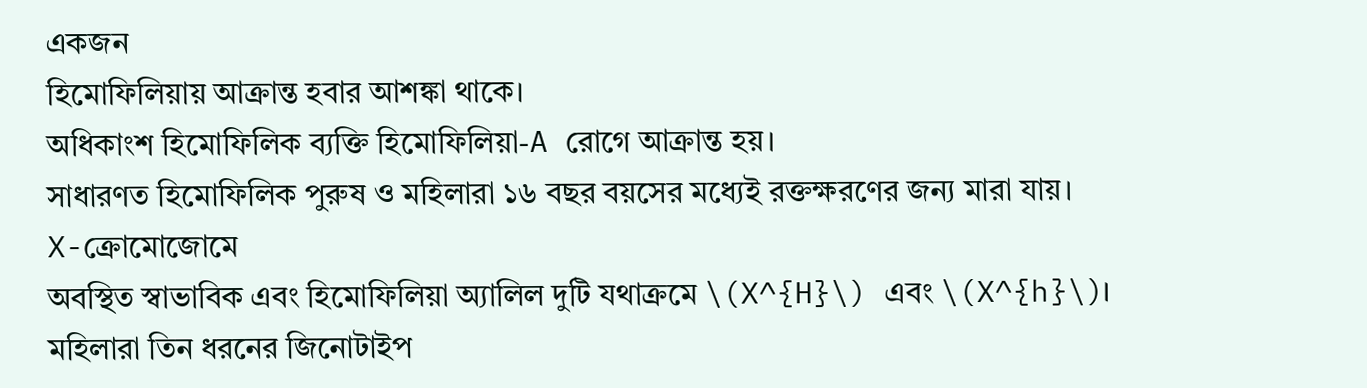একজন
হিমোফিলিয়ায় আক্রান্ত হবার আশঙ্কা থাকে।
অধিকাংশ হিমোফিলিক ব্যক্তি হিমোফিলিয়া-A রোগে আক্রান্ত হয়।
সাধারণত হিমোফিলিক পুরুষ ও মহিলারা ১৬ বছর বয়সের মধ্যেই রক্তক্ষরণের জন্য মারা যায়।
X-ক্রোমোজোমে
অবস্থিত স্বাভাবিক এবং হিমোফিলিয়া অ্যালিল দুটি যথাক্রমে \(X^{H}\) এবং \(X^{h}\)।
মহিলারা তিন ধরনের জিনোটাইপ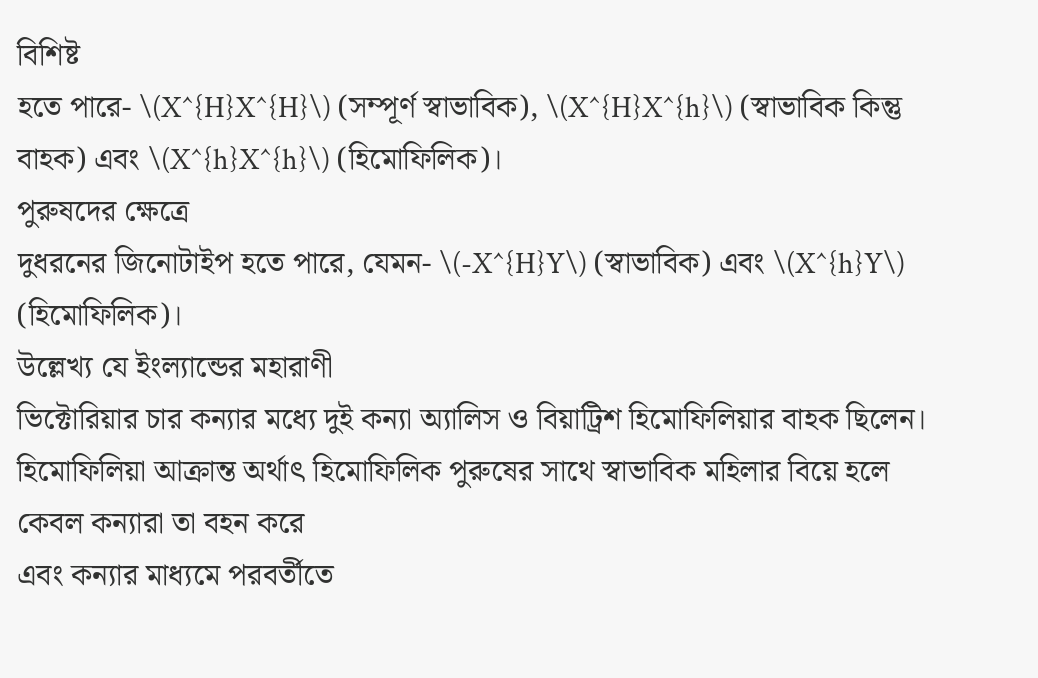বিশিষ্ট
হতে পারে- \(X^{H}X^{H}\) (সম্পূর্ণ স্বাভাবিক), \(X^{H}X^{h}\) (স্বাভাবিক কিন্তু বাহক) এবং \(X^{h}X^{h}\) (হিমোফিলিক)।
পুরুষদের ক্ষেত্রে
দুধরনের জিনোটাইপ হতে পারে, যেমন- \(-X^{H}Y\) (স্বাভাবিক) এবং \(X^{h}Y\) (হিমোফিলিক)।
উল্লেখ্য যে ইংল্যান্ডের মহারাণী
ভিক্টোরিয়ার চার কন্যার মধ্যে দুই কন্যা অ্যালিস ও বিয়াট্রিশ হিমোফিলিয়ার বাহক ছিলেন।
হিমোফিলিয়া আক্রান্ত অর্থাৎ হিমোফিলিক পুরুষের সাথে স্বাভাবিক মহিলার বিয়ে হলে কেবল কন্যারা তা বহন করে
এবং কন্যার মাধ্যমে পরবর্তীতে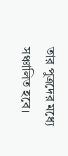তার পুত্রদের মধ্যে সঞ্চালিত হবে।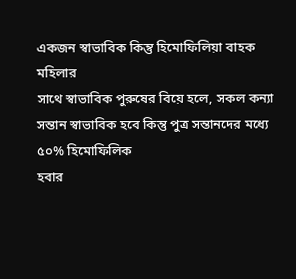একজন স্বাভাবিক কিন্তু হিমোফিলিয়া বাহক মহিলার
সাথে স্বাভাবিক পুরুষের বিয়ে হলে, সকল কন্যা সন্তান স্বাভাবিক হবে কিন্তু পুত্র সন্তানদের মধ্যে ৫০% হিমোফিলিক
হবার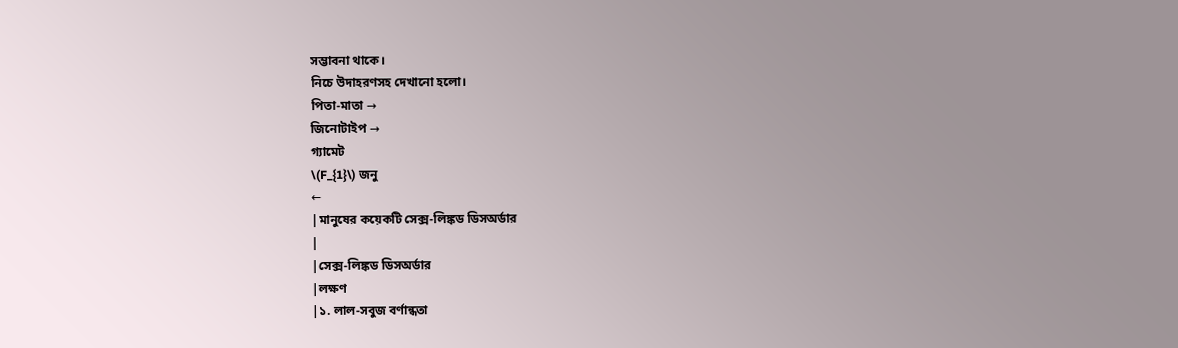সম্ভাবনা থাকে।
নিচে উদাহরণসহ দেখানো হলো।
পিতা-মাতা →
জিনোটাইপ →
গ্যামেট
\(F_{1}\) জনু
←
|মানুষের কয়েকটি সেক্স-লিঙ্কড ডিসঅর্ডার
|
|সেক্স-লিঙ্কড ডিসঅর্ডার
|লক্ষণ
|১. লাল-সবুজ বর্ণান্ধতা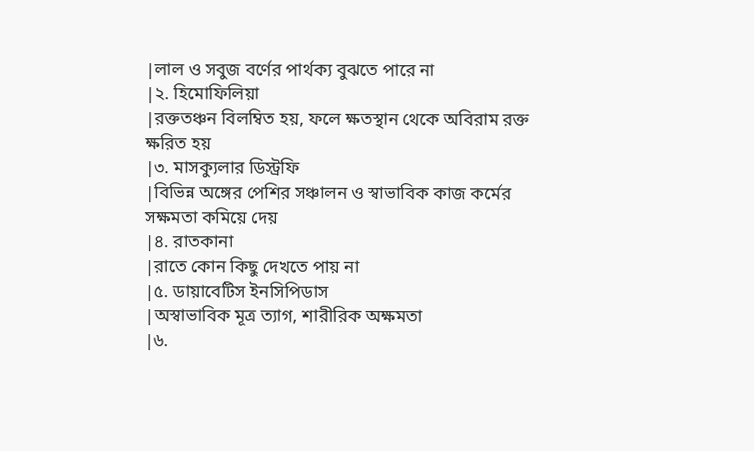|লাল ও সবুজ বর্ণের পার্থক্য বুঝতে পারে না
|২. হিমোফিলিয়া
|রক্ততঞ্চন বিলম্বিত হয়, ফলে ক্ষতস্থান থেকে অবিরাম রক্ত ক্ষরিত হয়
|৩. মাসক্যুলার ডিস্ট্রফি
|বিভিন্ন অঙ্গের পেশির সঞ্চালন ও স্বাভাবিক কাজ কর্মের সক্ষমতা কমিয়ে দেয়
|৪. রাতকানা
|রাতে কোন কিছু দেখতে পায় না
|৫. ডায়াবেটিস ইনসিপিডাস
|অস্বাভাবিক মূত্র ত্যাগ, শারীরিক অক্ষমতা
|৬.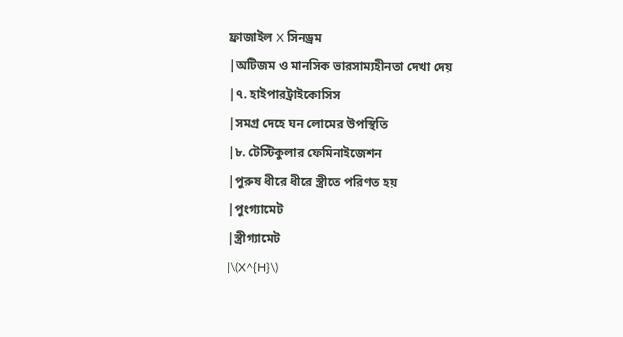ফ্রাজাইল X সিনড্রম
|অটিজম ও মানসিক ভারসাম্যহীনতা দেখা দেয়
|৭. হাইপারট্রাইকোসিস
|সমগ্র দেহে ঘন লোমের উপস্থিতি
|৮. টেস্টিকুলার ফেমিনাইজেশন
|পুরুষ ধীরে ধীরে স্ত্রীতে পরিণত হয়
|পুংগ্যামেট
|স্ত্রীগ্যামেট
|\(X^{H}\)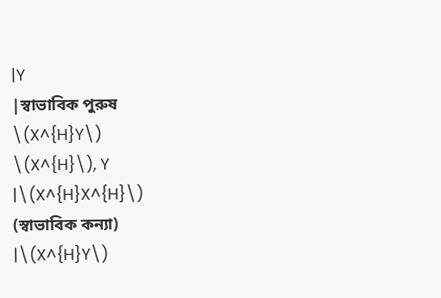|Y
|স্বাভাবিক পুরুষ
\(X^{H}Y\)
\(X^{H}\), Y
|\(X^{H}X^{H}\)
(স্বাভাবিক কন্যা)
|\(X^{H}Y\)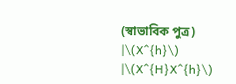(স্বাভাবিক পুত্র)
|\(X^{h}\)
|\(X^{H}X^{h}\)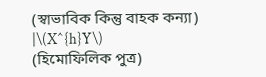(স্বাভাবিক কিন্তু বাহক কন্যা)
|\(X^{h}Y\)
(হিমোফিলিক পুত্র)